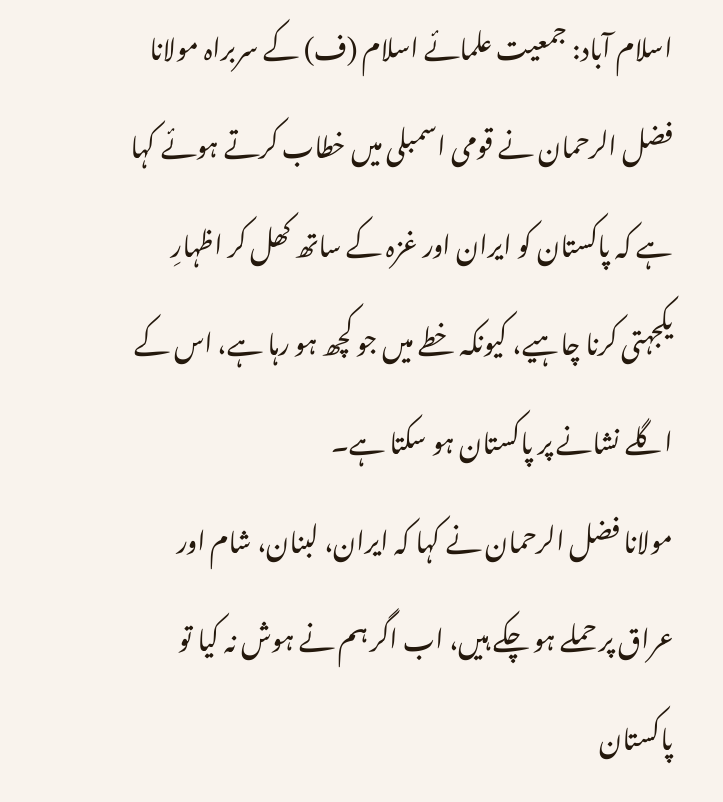اسلام آباد: جمعیت علمائے اسلام (ف) کے سربراہ مولانا فضل الرحمان نے قومی اسمبلی میں خطاب کرتے ہوئے کہا ہے کہ پاکستان کو ایران اور غزہ کے ساتھ کھل کر اظہارِ یکجہتی کرنا چاہیے، کیونکہ خطے میں جو کچھ ہو رہا ہے، اس کے اگلے نشانے پر پاکستان ہو سکتا ہے۔
مولانا فضل الرحمان نے کہا کہ ایران، لبنان، شام اور عراق پر حملے ہو چکے ہیں، اب اگر ہم نے ہوش نہ کیا تو پاکستان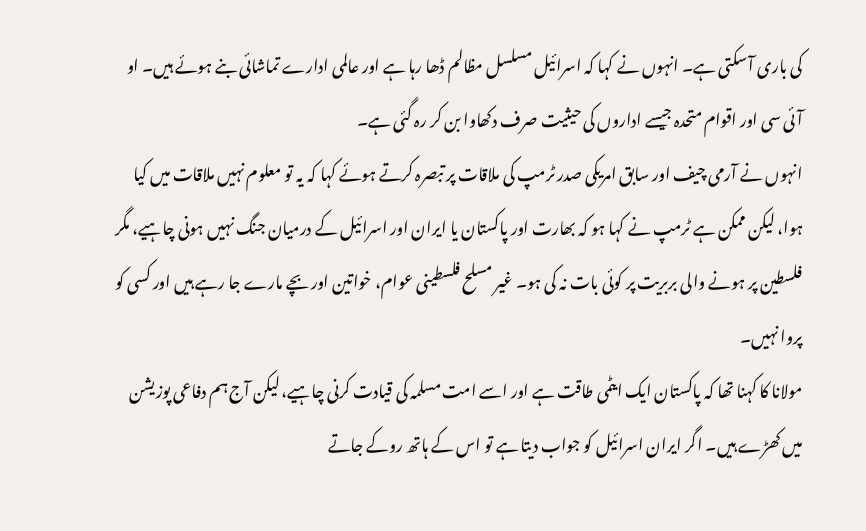کی باری آ سکتی ہے۔ انہوں نے کہا کہ اسرائیل مسلسل مظالم ڈھا رہا ہے اور عالمی ادارے تماشائی بنے ہوئے ہیں۔ او آئی سی اور اقوام متحدہ جیسے اداروں کی حیثیت صرف دکھاوا بن کر رہ گئی ہے۔
انہوں نے آرمی چیف اور سابق امریکی صدر ٹرمپ کی ملاقات پر تبصرہ کرتے ہوئے کہا کہ یہ تو معلوم نہیں ملاقات میں کیا ہوا، لیکن ممکن ہے ٹرمپ نے کہا ہو کہ بھارت اور پاکستان یا ایران اور اسرائیل کے درمیان جنگ نہیں ہونی چاہیے، مگر فلسطین پر ہونے والی بربریت پر کوئی بات نہ کی ہو۔ غیر مسلح فلسطینی عوام، خواتین اور بچے مارے جا رہے ہیں اور کسی کو پروا نہیں۔
مولانا کا کہنا تھا کہ پاکستان ایک ایٹمی طاقت ہے اور اسے امت مسلمہ کی قیادت کرنی چاہیے، لیکن آج ہم دفاعی پوزیشن میں کھڑے ہیں۔ اگر ایران اسرائیل کو جواب دیتا ہے تو اس کے ہاتھ روکے جاتے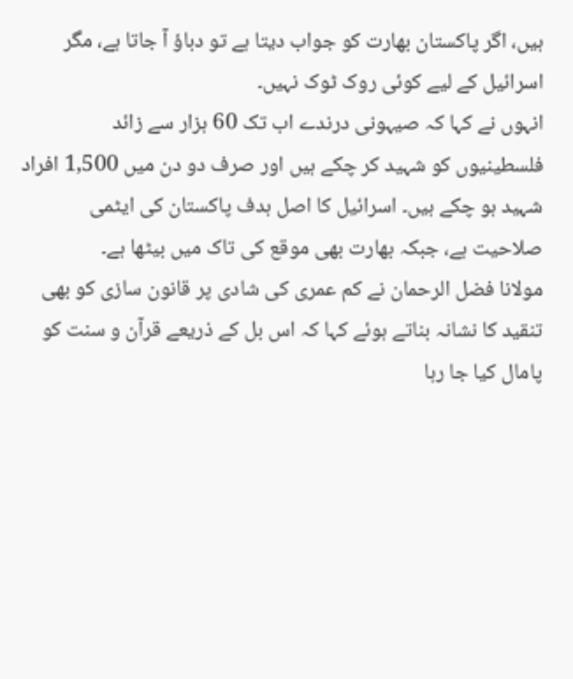ہیں، اگر پاکستان بھارت کو جواب دیتا ہے تو دباؤ آ جاتا ہے، مگر اسرائیل کے لیے کوئی روک ٹوک نہیں۔
انہوں نے کہا کہ صیہونی درندے اب تک 60 ہزار سے زائد فلسطینیوں کو شہید کر چکے ہیں اور صرف دو دن میں 1,500 افراد شہید ہو چکے ہیں۔ اسرائیل کا اصل ہدف پاکستان کی ایٹمی صلاحیت ہے، جبکہ بھارت بھی موقع کی تاک میں بیٹھا ہے۔
مولانا فضل الرحمان نے کم عمری کی شادی پر قانون سازی کو بھی تنقید کا نشانہ بناتے ہوئے کہا کہ اس بل کے ذریعے قرآن و سنت کو پامال کیا جا رہا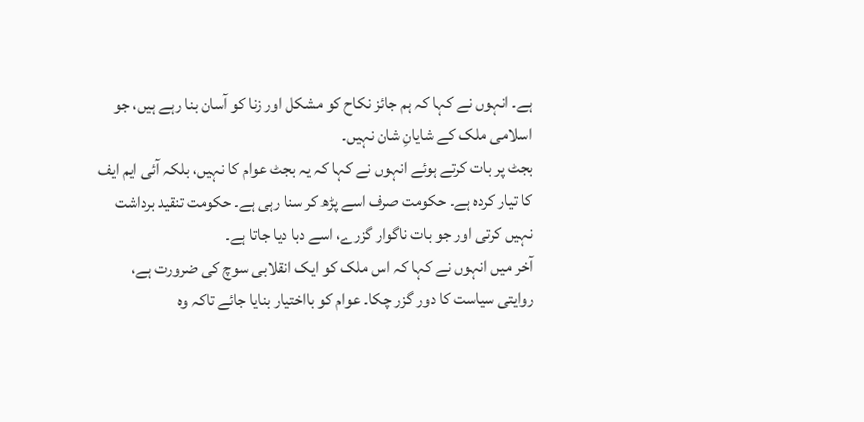ہے۔ انہوں نے کہا کہ ہم جائز نکاح کو مشکل اور زنا کو آسان بنا رہے ہیں، جو اسلامی ملک کے شایانِ شان نہیں۔
بجٹ پر بات کرتے ہوئے انہوں نے کہا کہ یہ بجٹ عوام کا نہیں، بلکہ آئی ایم ایف کا تیار کردہ ہے۔ حکومت صرف اسے پڑھ کر سنا رہی ہے۔ حکومت تنقید برداشت نہیں کرتی اور جو بات ناگوار گزرے، اسے دبا دیا جاتا ہے۔
آخر میں انہوں نے کہا کہ اس ملک کو ایک انقلابی سوچ کی ضرورت ہے، روایتی سیاست کا دور گزر چکا۔ عوام کو بااختیار بنایا جائے تاکہ وہ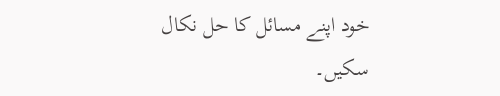خود اپنے مسائل کا حل نکال سکیں۔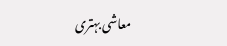معاشی بہتری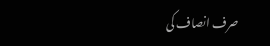صرف انصاف کی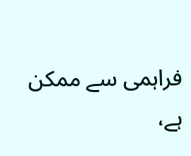فراہمی سے ممکن ہے،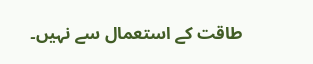طاقت کے استعمال سے نہیں۔